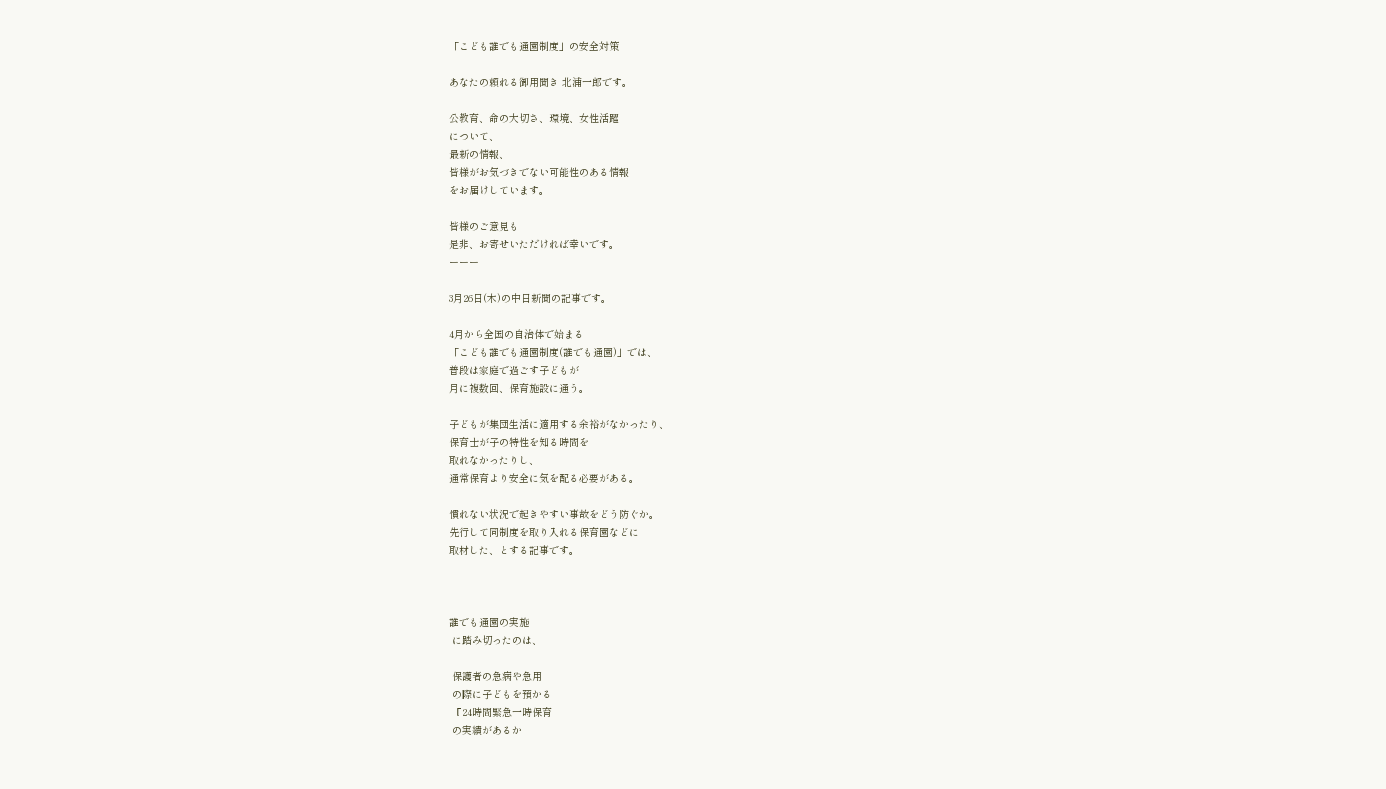「こども誰でも通園制度」の安全対策

あなたの頼れる御用聞き 北浦一郎です。

公教育、命の大切さ、環境、女性活躍
について、
最新の情報、
皆様がお気づきでない可能性のある情報
をお届けしています。

皆様のご意見も
是非、お寄せいただければ幸いです。
ーーー

3月26日(木)の中日新聞の記事です。

4月から全国の自治体で始まる
「こども誰でも通園制度(誰でも通園)」では、
普段は家庭で過ごす子どもが
月に複数回、保育施設に通う。

子どもが集団生活に適用する余裕がなかったり、
保育士が子の特性を知る時間を
取れなかったりし、
通常保育より安全に気を配る必要がある。

慣れない状況で起きやすい事故をどう防ぐか。
先行して同制度を取り入れる保育園などに
取材した、とする記事です。



誰でも通園の実施
 に踏み切ったのは、

 保護者の急病や急用
 の際に子どもを預かる
 『24時間緊急一時保育
 の実績があるか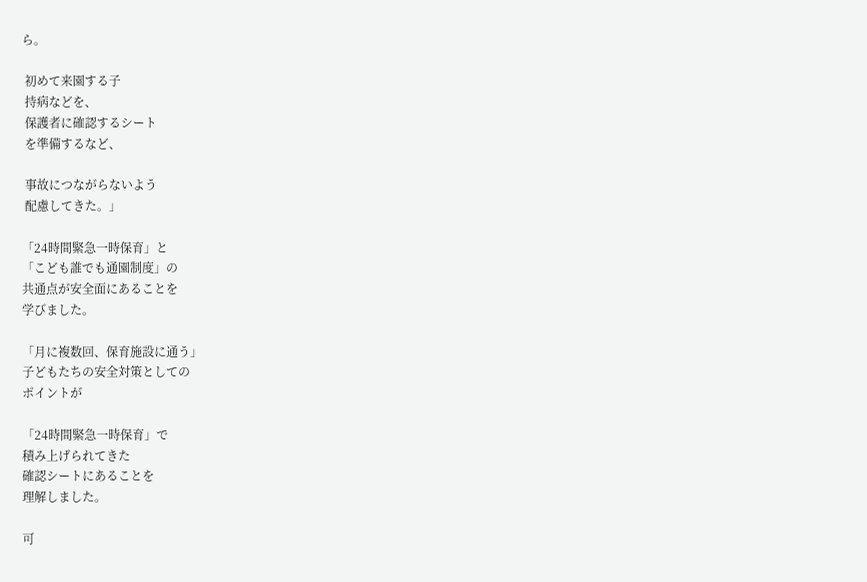ら。

 初めて来園する子
 持病などを、
 保護者に確認するシート
 を準備するなど、

 事故につながらないよう
 配慮してきた。」

「24時間緊急一時保育」と
「こども誰でも通園制度」の
共通点が安全面にあることを
学びました。

「月に複数回、保育施設に通う」
子どもたちの安全対策としての
ポイントが

「24時間緊急一時保育」で
積み上げられてきた
確認シートにあることを
理解しました。

可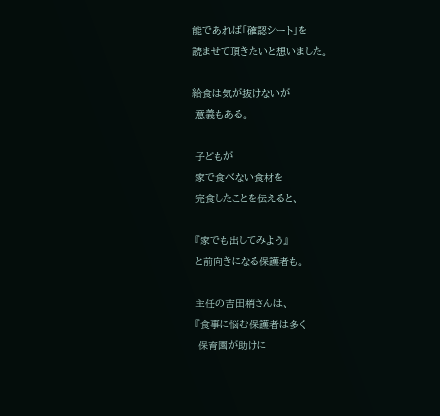能であれば「確認シート」を
読ませて頂きたいと想いました。

給食は気が抜けないが
 意義もある。

 子どもが
 家で食べない食材を
 完食したことを伝えると、

 『家でも出してみよう』
 と前向きになる保護者も。

 主任の吉田梢さんは、
 『食事に悩む保護者は多く
  保育園が助けに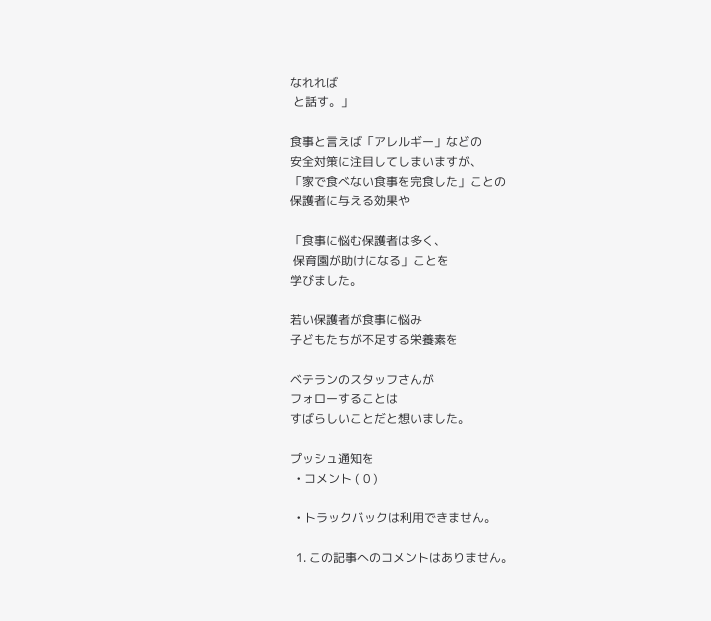なれれば
 と話す。」

食事と言えば「アレルギー」などの
安全対策に注目してしまいますが、
「家で食べない食事を完食した」ことの
保護者に与える効果や

「食事に悩む保護者は多く、
 保育園が助けになる」ことを
学びました。

若い保護者が食事に悩み
子どもたちが不足する栄養素を

ベテランのスタッフさんが
フォローすることは
すばらしいことだと想いました。

プッシュ通知を
  • コメント ( 0 )

  • トラックバックは利用できません。

  1. この記事へのコメントはありません。